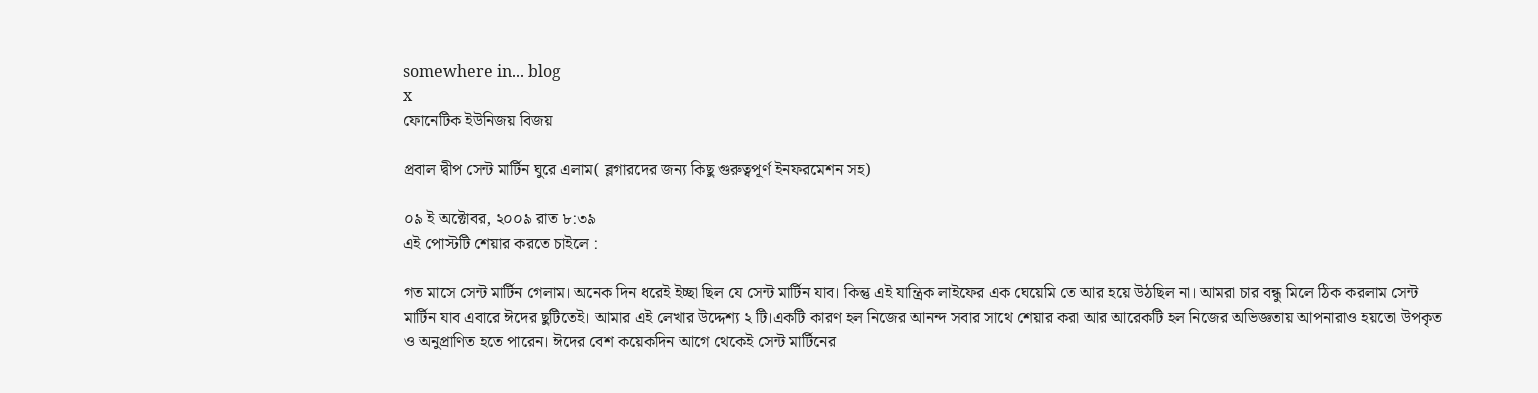somewhere in... blog
x
ফোনেটিক ইউনিজয় বিজয়

প্রবাল দ্বীপ সেন্ট মার্টিন ঘুরে এলাম( ব্লগারদের জন্য কিছু গুরুত্বপূর্ণ ইনফরমেশন সহ)

০৯ ই অক্টোবর, ২০০৯ রাত ৮:৩৯
এই পোস্টটি শেয়ার করতে চাইলে :

গত মাসে সেন্ট মার্টিন গেলাম। অনেক দিন ধরেই ইচ্ছা ছিল যে সেন্ট মার্টিন যাব। কিন্তু এই যান্ত্রিক লাইফের এক ঘেয়েমি তে আর হয়ে উঠছিল না। আমরা চার বন্ধু মিলে ঠিক করলাম সেন্ট মার্টিন যাব এবারে ঈদের ছুটিতেই। আমার এই লেখার উদ্দেশ্য ২ টি।একটি কারণ হল নিজের আনন্দ সবার সাথে শেয়ার করা আর আরেকটি হল নিজের অভিজ্ঞতায় আপনারাও হয়তো উপকৃত ও অনুপ্রাণিত হতে পারেন। ঈদের বেশ কয়েকদিন আগে থেকেই সেন্ট মার্টিনের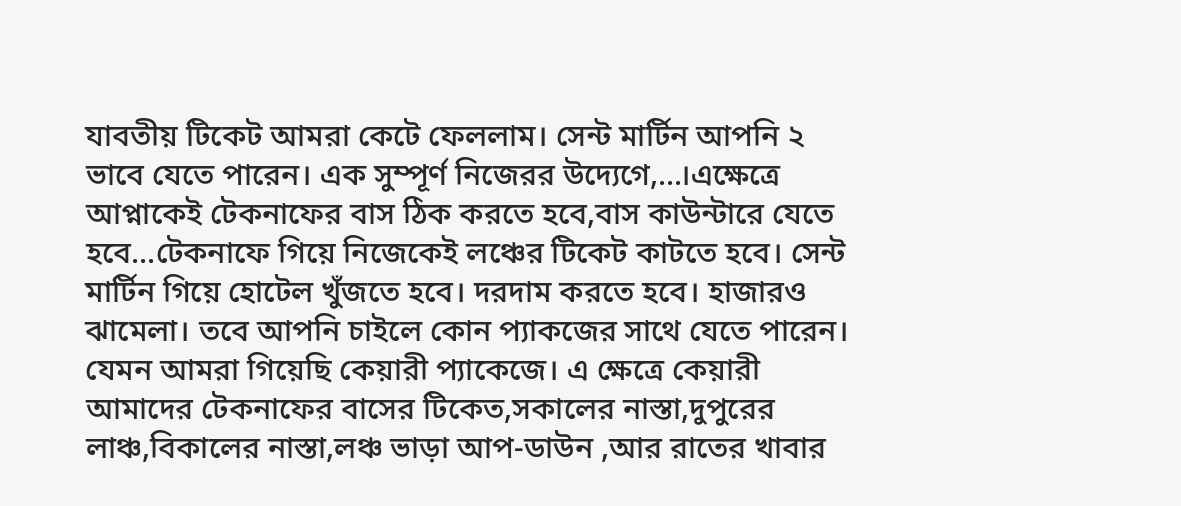যাবতীয় টিকেট আমরা কেটে ফেললাম। সেন্ট মার্টিন আপনি ২ ভাবে যেতে পারেন। এক সুম্পূর্ণ নিজেরর উদ্যেগে,...।এক্ষেত্রে আপ্নাকেই টেকনাফের বাস ঠিক করতে হবে,বাস কাউন্টারে যেতে হবে...টেকনাফে গিয়ে নিজেকেই লঞ্চের টিকেট কাটতে হবে। সেন্ট মার্টিন গিয়ে হোটেল খুঁজতে হবে। দরদাম করতে হবে। হাজারও ঝামেলা। তবে আপনি চাইলে কোন প্যাকজের সাথে যেতে পারেন। যেমন আমরা গিয়েছি কেয়ারী প্যাকেজে। এ ক্ষেত্রে কেয়ারী আমাদের টেকনাফের বাসের টিকেত,সকালের নাস্তা,দুপুরের লাঞ্চ,বিকালের নাস্তা,লঞ্চ ভাড়া আপ-ডাউন ,আর রাতের খাবার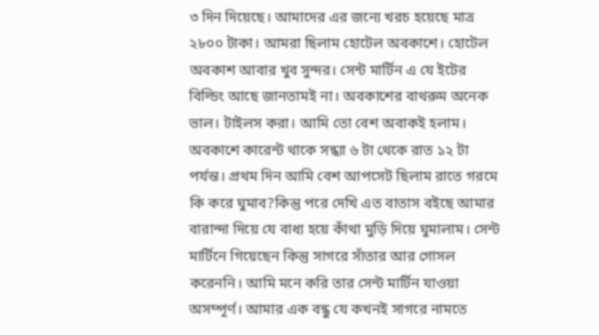৩ দিন দিয়েছে। আমাদের এর জন্যে খরচ হয়েছে মাত্র ২৮০০ টাকা। আমরা ছিলাম হোটেল অবকাশে। হোটেল অবকাশ আবার খুব সুন্দর। সেন্ট মার্টিন এ যে ইটের বিল্ডিং আছে জানতামই না। অবকাশের বাথরুম অনেক ভাল। টাইলস করা। আমি তো বেশ অবাকই হলাম। অবকাশে কারেন্ট থাকে সন্ধ্যা ৬ টা থেকে রাত ১২ টা পর্যন্ত। প্রথম দিন আমি বেশ আপসেট ছিলাম রাতে গরমে কি করে ঘুমাব?কিন্তু পরে দেখি এত বাতাস বইছে আমার বারান্দা দিয়ে যে বাধ্য হয়ে কাঁথা মুড়ি দিয়ে ঘুমালাম। সেন্ট মার্টিনে গিয়েছেন কিন্তু সাগরে সাঁতার আর গোসল করেননি। আমি মনে করি তার সেন্ট মার্টিন যাওয়া অসম্পূর্ণ। আমার এক বন্ধু যে কখনই সাগরে নামতে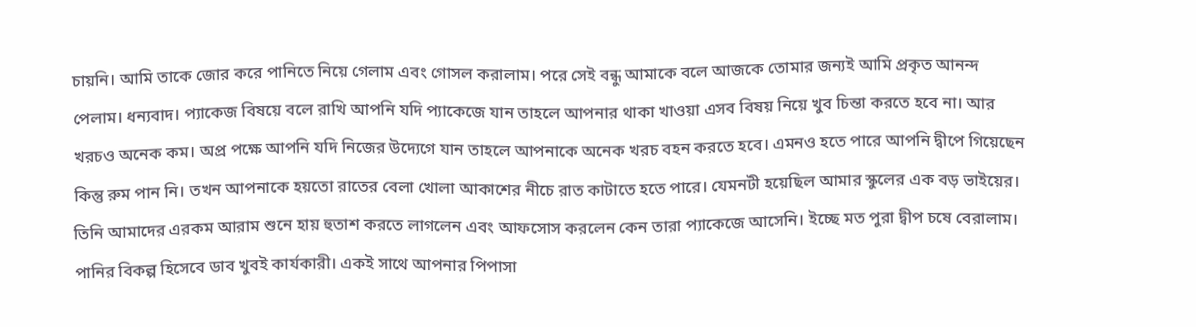চায়নি। আমি তাকে জোর করে পানিতে নিয়ে গেলাম এবং গোসল করালাম। পরে সেই বন্ধু আমাকে বলে আজকে তোমার জন্যই আমি প্রকৃত আনন্দ পেলাম। ধন্যবাদ। প্যাকেজ বিষয়ে বলে রাখি আপনি যদি প্যাকেজে যান তাহলে আপনার থাকা খাওয়া এসব বিষয় নিয়ে খুব চিন্তা করতে হবে না। আর খরচও অনেক কম। অপ্র পক্ষে আপনি যদি নিজের উদ্যেগে যান তাহলে আপনাকে অনেক খরচ বহন করতে হবে। এমনও হতে পারে আপনি দ্বীপে গিয়েছেন কিন্তু রুম পান নি। তখন আপনাকে হয়তো রাতের বেলা খোলা আকাশের নীচে রাত কাটাতে হতে পারে। যেমনটী হয়েছিল আমার স্কুলের এক বড় ভাইয়ের। তিনি আমাদের এরকম আরাম শুনে হায় হুতাশ করতে লাগলেন এবং আফসোস করলেন কেন তারা প্যাকেজে আসেনি। ইচ্ছে মত পুরা দ্বীপ চষে বেরালাম। পানির বিকল্প হিসেবে ডাব খুবই কার্যকারী। একই সাথে আপনার পিপাসা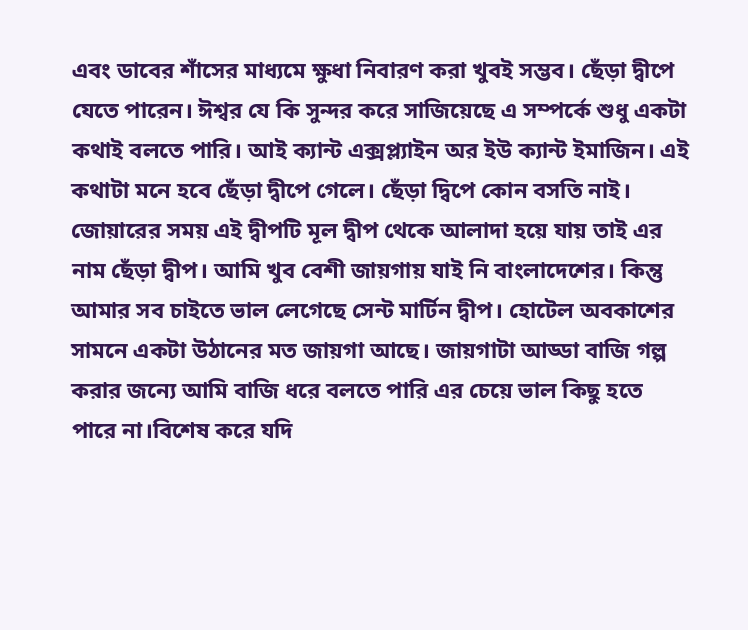এবং ডাবের শাঁসের মাধ্যমে ক্ষুধা নিবারণ করা খুবই সম্ভব। ছেঁড়া দ্বীপে যেতে পারেন। ঈশ্বর যে কি সুন্দর করে সাজিয়েছে এ সম্পর্কে শুধু একটা কথাই বলতে পারি। আই ক্যান্ট এক্সপ্ল্যাইন অর ইউ ক্যান্ট ইমাজিন। এই কথাটা মনে হবে ছেঁড়া দ্বীপে গেলে। ছেঁড়া দ্বিপে কোন বসতি নাই। জোয়ারের সময় এই দ্বীপটি মূল দ্বীপ থেকে আলাদা হয়ে যায় তাই এর নাম ছেঁড়া দ্বীপ। আমি খুব বেশী জায়গায় যাই নি বাংলাদেশের। কিন্তু আমার সব চাইতে ভাল লেগেছে সেন্ট মার্টিন দ্বীপ। হোটেল অবকাশের সামনে একটা উঠানের মত জায়গা আছে। জায়গাটা আড্ডা বাজি গল্প করার জন্যে আমি বাজি ধরে বলতে পারি এর চেয়ে ভাল কিছু হতে পারে না।বিশেষ করে যদি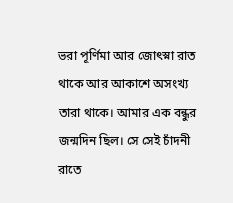ভরা পূর্ণিমা আর জোৎস্না রাত থাকে আর আকাশে অসংখ্য তারা থাকে। আমার এক বন্ধুর জন্মদিন ছিল। সে সেই চাঁদনী রাতে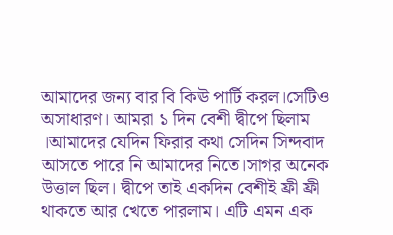আমাদের জন্য বার বি কিঊ পার্টি করল।সেটিও অসাধারণ। আমরা ১ দিন বেশী দ্বীপে ছিলাম ।আমাদের যেদিন ফিরার কথা সেদিন সিন্দবাদ আসতে পারে নি আমাদের নিতে।সাগর অনেক উত্তাল ছিল। দ্বীপে তাই একদিন বেশীই ফ্রী ফ্রী থাকতে আর খেতে পারলাম। এটি এমন এক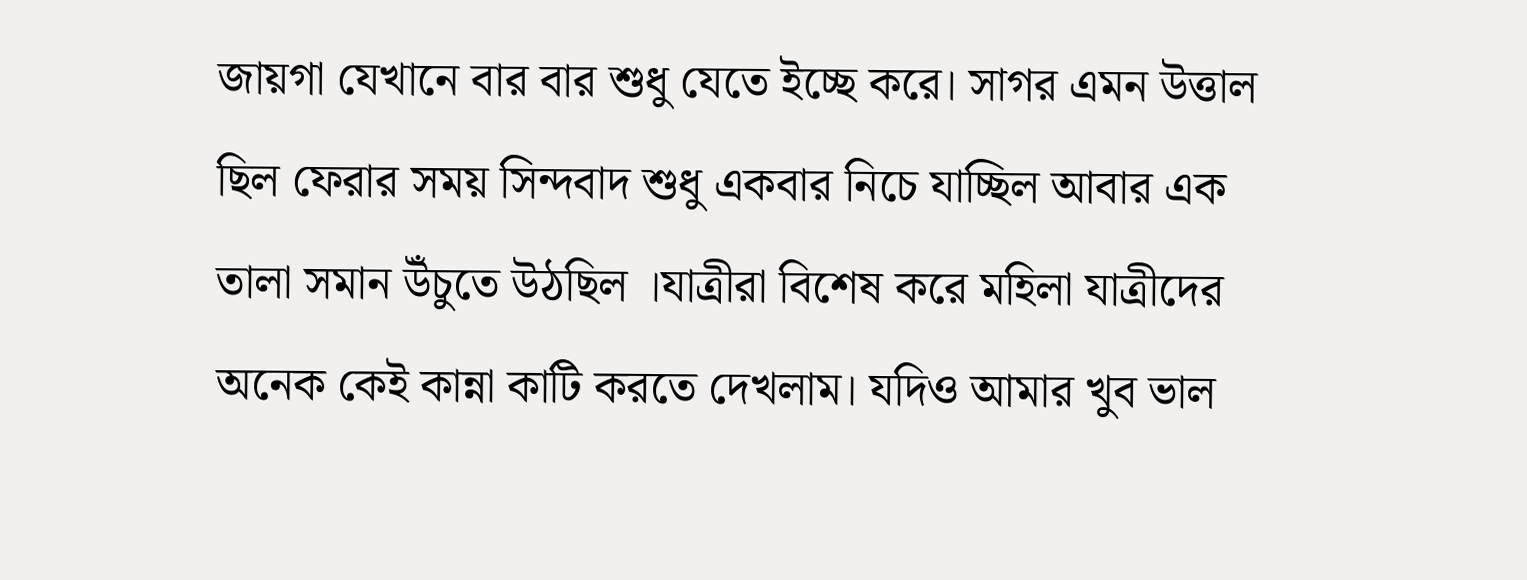জায়গা যেখানে বার বার শুধু যেতে ইচ্ছে করে। সাগর এমন উত্তাল ছিল ফেরার সময় সিন্দবাদ শুধু একবার নিচে যাচ্ছিল আবার এক তালা সমান উঁচুতে উঠছিল ।যাত্রীরা বিশেষ করে মহিলা যাত্রীদের অনেক কেই কান্না কাটি করতে দেখলাম। যদিও আমার খুব ভাল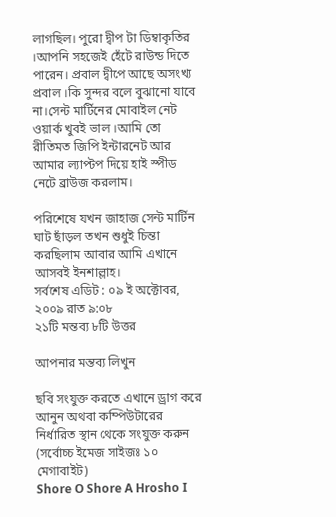লাগছিল। পুরো দ্বীপ টা ডিম্বাকৃতির ।আপনি সহজেই হেঁটে রাউন্ড দিতে পারেন। প্রবাল দ্বীপে আছে অসংখ্য প্রবাল ।কি সুন্দর বলে বুঝানো যাবে না।সেন্ট মার্টিনের মোবাইল নেট ওয়ার্ক খুবই ভাল ।আমি তো রীতিমত জিপি ইন্টারনেট আর আমার ল্যাপ্টপ দিয়ে হাই স্পীড নেটে ব্রাউজ করলাম।

পরিশেষে যখন জাহাজ সেন্ট মার্টিন ঘাট ছাঁড়ল তখন শুধুই চিন্তা করছিলাম আবার আমি এখানে আসবই ইনশাল্লাহ।
সর্বশেষ এডিট : ০৯ ই অক্টোবর, ২০০৯ রাত ৯:০৮
২১টি মন্তব্য ৮টি উত্তর

আপনার মন্তব্য লিখুন

ছবি সংযুক্ত করতে এখানে ড্রাগ করে আনুন অথবা কম্পিউটারের নির্ধারিত স্থান থেকে সংযুক্ত করুন (সর্বোচ্চ ইমেজ সাইজঃ ১০ মেগাবাইট)
Shore O Shore A Hrosho I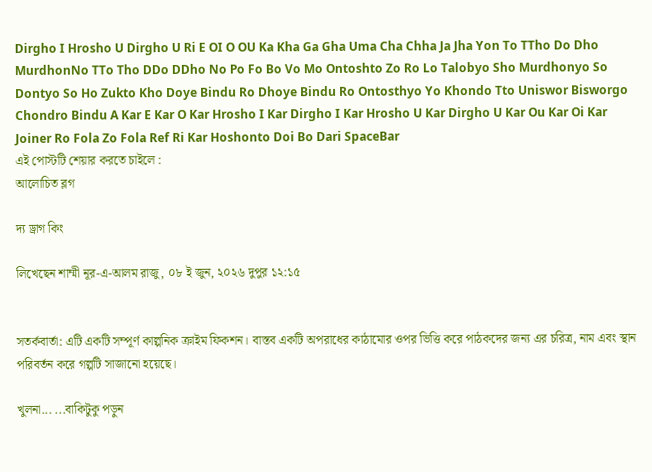Dirgho I Hrosho U Dirgho U Ri E OI O OU Ka Kha Ga Gha Uma Cha Chha Ja Jha Yon To TTho Do Dho MurdhonNo TTo Tho DDo DDho No Po Fo Bo Vo Mo Ontoshto Zo Ro Lo Talobyo Sho Murdhonyo So Dontyo So Ho Zukto Kho Doye Bindu Ro Dhoye Bindu Ro Ontosthyo Yo Khondo Tto Uniswor Bisworgo Chondro Bindu A Kar E Kar O Kar Hrosho I Kar Dirgho I Kar Hrosho U Kar Dirgho U Kar Ou Kar Oi Kar Joiner Ro Fola Zo Fola Ref Ri Kar Hoshonto Doi Bo Dari SpaceBar
এই পোস্টটি শেয়ার করতে চাইলে :
আলোচিত ব্লগ

দ্য ড্রাগ কিং

লিখেছেন শাম্মী নূর-এ-আলম রাজু, ০৮ ই জুন, ২০২৬ দুপুর ১২:১৫


সতর্কবার্তা: এটি একটি সম্পূর্ণ কাল্পনিক ক্রাইম ফিকশন। বাস্তব একটি অপরাধের কাঠামোর ওপর ভিত্তি করে পাঠকদের জন্য এর চরিত্র, নাম এবং স্থান পরিবর্তন করে গল্পটি সাজানো হয়েছে।

খুলনা... ...বাকিটুকু পড়ুন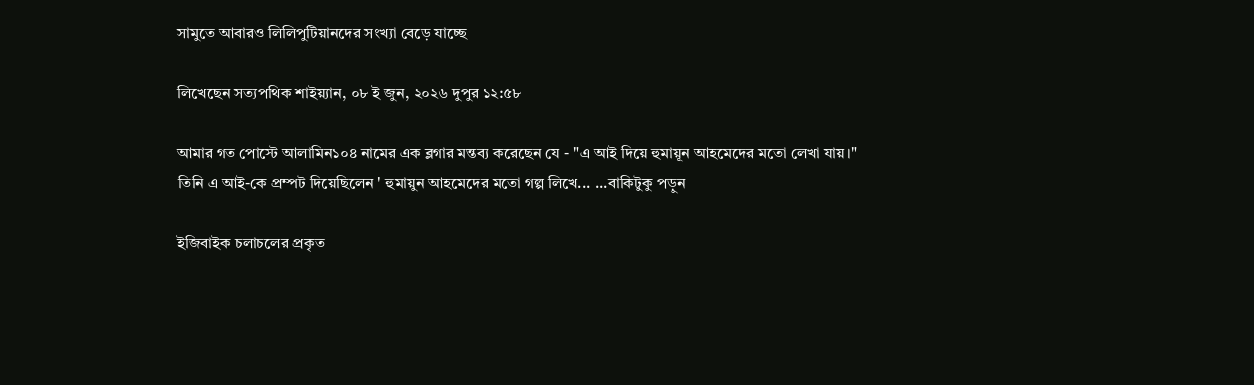সামুতে আবারও লিলিপুটিয়ানদের সংখ্যা বেড়ে যাচ্ছে

লিখেছেন সত্যপথিক শাইয়্যান, ০৮ ই জুন, ২০২৬ দুপুর ১২:৫৮

আমার গত পোস্টে আলামিন১০৪ নামের এক ব্লগার মন্তব্য করেছেন যে - "এ আই দিয়ে হুমায়ূন আহমেদের মতো লেখা যায়।"
তিনি এ আই-কে প্রম্পট দিয়েছিলেন ' হুমায়ুন আহমেদের মতো গল্প লিখে... ...বাকিটুকু পড়ুন

ইজিবাইক চলাচলের প্রকৃত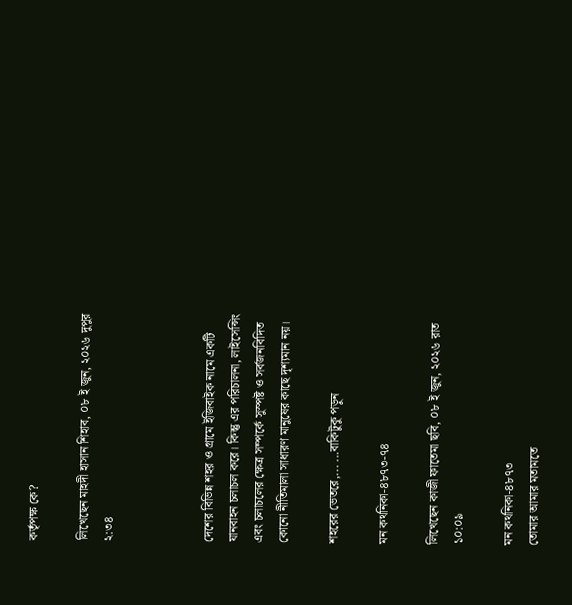কর্তৃপক্ষ কে?

লিখেছেন মাহদী হাসান শিহাব, ০৮ ই জুন, ২০২৬ দুপুর ২:৩৪



দেশের বিভিন্ন শহর ও গ্রামে ইজিবাইক নামে একটি যানবাহন চলাচল করে। কিন্তু এর পরিচালনা, লাইসেন্সিং এবং চলাচলের ক্ষেত্র সম্পর্কে সুস্পষ্ট ও সর্বজনবিদিত কোনো নীতিমালা সাধারণ মানুষের কাছে দৃশ্যমান নয়।

শহরের ভেতরে,... ...বাকিটুকু পড়ুন

মন কথনিকা-৪৮৭৩-৭৪

লিখেছেন কাজী ফাতেমা ছবি, ০৮ ই জুন, ২০২৬ রাত ১০:০৯

মন কথনিকা-৪৮৭৩
তোমার আমার মতামতে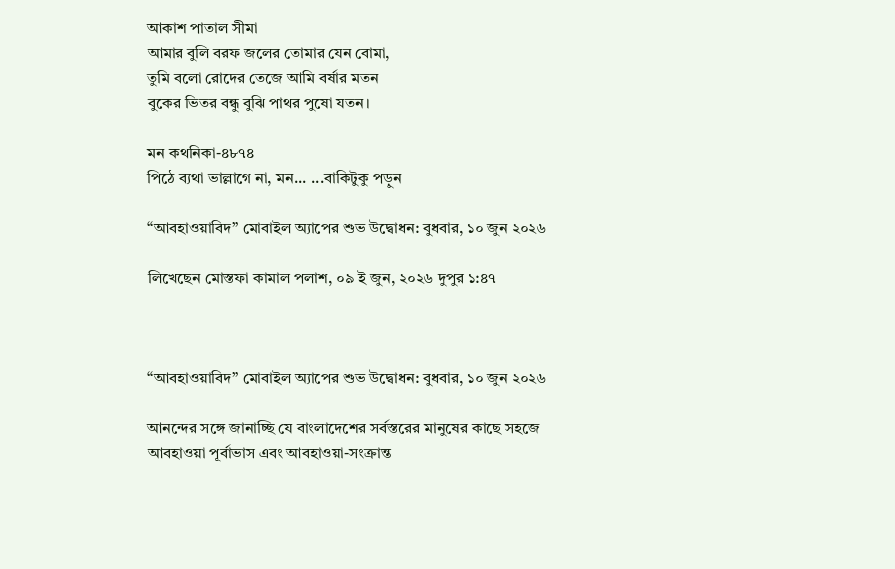আকাশ পাতাল সীমা
আমার বুলি বরফ জলের তোমার যেন বোমা,
তুমি বলো রোদের তেজে আমি বর্ষার মতন
বুকের ভিতর বন্ধু বুঝি পাথর পুষো যতন।

মন কথনিকা-৪৮৭৪
পিঠে ব্যথা ভাল্লাগে না, মন... ...বাকিটুকু পড়ুন

“আবহাওয়াবিদ” মোবাইল অ্যাপের শুভ উদ্বোধন: বুধবার, ১০ জুন ২০২৬

লিখেছেন মোস্তফা কামাল পলাশ, ০৯ ই জুন, ২০২৬ দুপুর ১:৪৭



“আবহাওয়াবিদ” মোবাইল অ্যাপের শুভ উদ্বোধন: বুধবার, ১০ জুন ২০২৬

আনন্দের সঙ্গে জানাচ্ছি যে বাংলাদেশের সর্বস্তরের মানুষের কাছে সহজে আবহাওয়া পূর্বাভাস এবং আবহাওয়া-সংক্রান্ত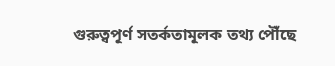গুরুত্বপূর্ণ সতর্কতামূলক তথ্য পৌঁছে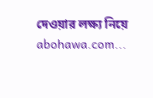দেওয়ার লক্ষ্য নিয়ে abohawa.com...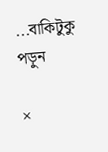...বাকিটুকু পড়ুন

×